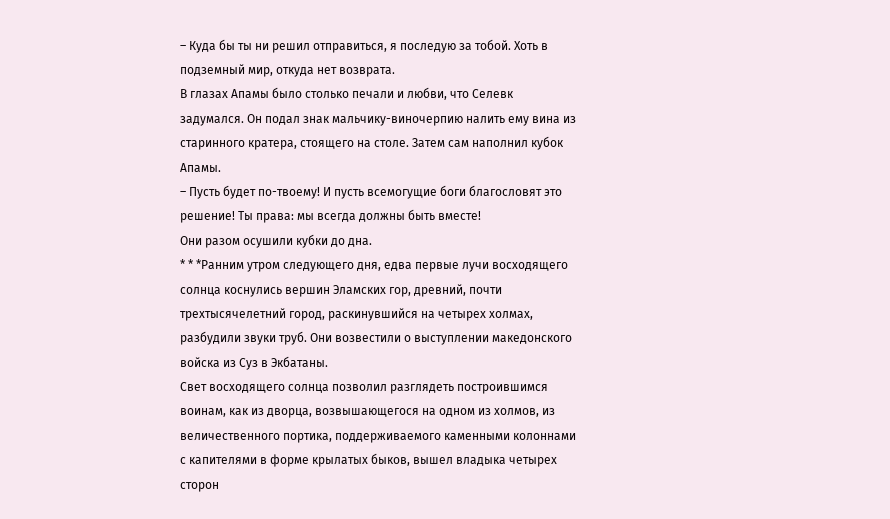– Куда бы ты ни решил отправиться, я последую за тобой. Хоть в подземный мир, откуда нет возврата.
В глазах Апамы было столько печали и любви, что Селевк задумался. Он подал знак мальчику-виночерпию налить ему вина из старинного кратера, стоящего на столе. Затем сам наполнил кубок Апамы.
– Пусть будет по-твоему! И пусть всемогущие боги благословят это решение! Ты права: мы всегда должны быть вместе!
Они разом осушили кубки до дна.
* * *Ранним утром следующего дня, едва первые лучи восходящего солнца коснулись вершин Эламских гор, древний, почти трехтысячелетний город, раскинувшийся на четырех холмах, разбудили звуки труб. Они возвестили о выступлении македонского войска из Суз в Экбатаны.
Свет восходящего солнца позволил разглядеть построившимся воинам, как из дворца, возвышающегося на одном из холмов, из величественного портика, поддерживаемого каменными колоннами с капителями в форме крылатых быков, вышел владыка четырех сторон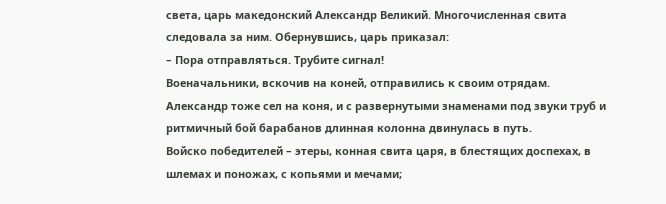света, царь македонский Александр Великий. Многочисленная свита следовала за ним. Обернувшись, царь приказал:
– Пора отправляться. Трубите сигнал!
Военачальники, вскочив на коней, отправились к своим отрядам. Александр тоже сел на коня, и с развернутыми знаменами под звуки труб и ритмичный бой барабанов длинная колонна двинулась в путь.
Войско победителей – этеры, конная свита царя, в блестящих доспехах, в шлемах и поножах, с копьями и мечами;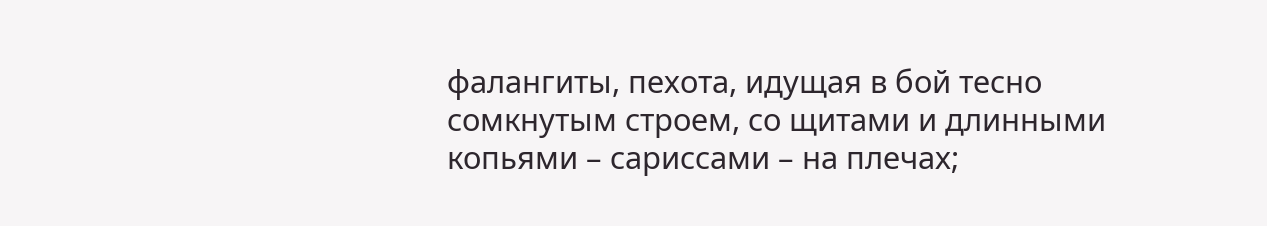фалангиты, пехота, идущая в бой тесно сомкнутым строем, со щитами и длинными копьями – сариссами – на плечах;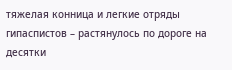тяжелая конница и легкие отряды гипаспистов – растянулось по дороге на десятки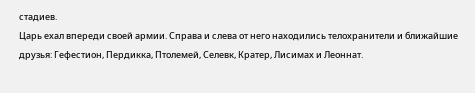стадиев.
Царь ехал впереди своей армии. Справа и слева от него находились телохранители и ближайшие друзья: Гефестион, Пердикка, Птолемей, Селевк, Кратер, Лисимах и Леоннат.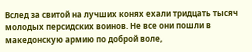Вслед за свитой на лучших конях ехали тридцать тысяч молодых персидских воинов. Не все они пошли в македонскую армию по доброй воле,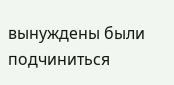вынуждены были подчиниться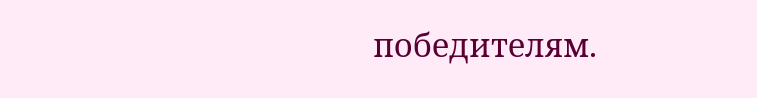победителям.